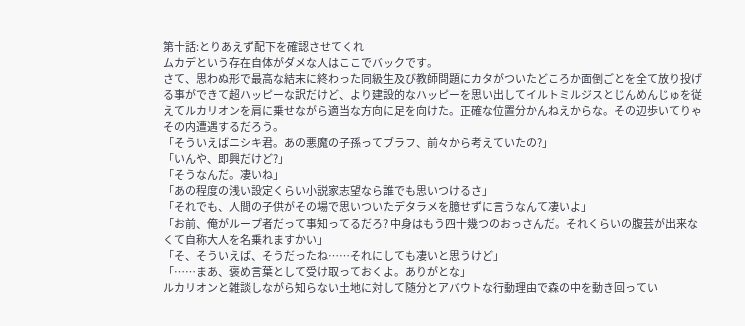第十話:とりあえず配下を確認させてくれ
ムカデという存在自体がダメな人はここでバックです。
さて、思わぬ形で最高な結末に終わった同級生及び教師問題にカタがついたどころか面倒ごとを全て放り投げる事ができて超ハッピーな訳だけど、より建設的なハッピーを思い出してイルトミルジスとじんめんじゅを従えてルカリオンを肩に乗せながら適当な方向に足を向けた。正確な位置分かんねえからな。その辺歩いてりゃその内遭遇するだろう。
「そういえばニシキ君。あの悪魔の子孫ってブラフ、前々から考えていたの?」
「いんや、即興だけど?」
「そうなんだ。凄いね」
「あの程度の浅い設定くらい小説家志望なら誰でも思いつけるさ」
「それでも、人間の子供がその場で思いついたデタラメを臆せずに言うなんて凄いよ」
「お前、俺がループ者だって事知ってるだろ? 中身はもう四十幾つのおっさんだ。それくらいの腹芸が出来なくて自称大人を名乗れますかい」
「そ、そういえば、そうだったね……それにしても凄いと思うけど」
「……まあ、褒め言葉として受け取っておくよ。ありがとな」
ルカリオンと雑談しながら知らない土地に対して随分とアバウトな行動理由で森の中を動き回ってい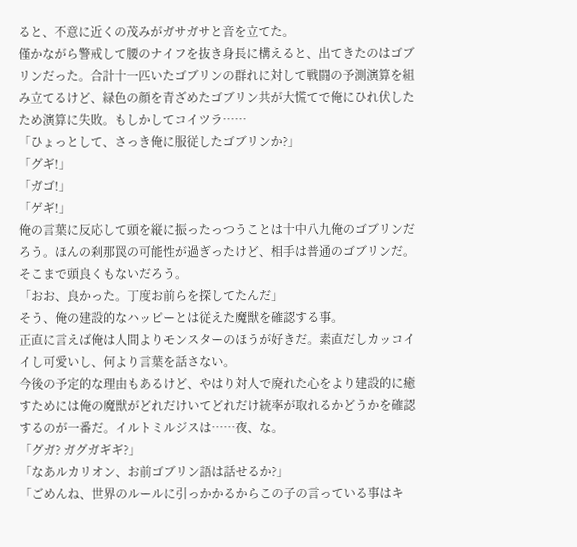ると、不意に近くの茂みがガサガサと音を立てた。
僅かながら警戒して腰のナイフを抜き身長に構えると、出てきたのはゴブリンだった。合計十一匹いたゴブリンの群れに対して戦闘の予測演算を組み立てるけど、緑色の顔を青ざめたゴブリン共が大慌てで俺にひれ伏したため演算に失敗。もしかしてコイツラ……
「ひょっとして、さっき俺に服従したゴブリンか?」
「グギ!」
「ガゴ!」
「ゲギ!」
俺の言葉に反応して頭を縦に振ったっつうことは十中八九俺のゴブリンだろう。ほんの刹那罠の可能性が過ぎったけど、相手は普通のゴブリンだ。そこまで頭良くもないだろう。
「おお、良かった。丁度お前らを探してたんだ」
そう、俺の建設的なハッピーとは従えた魔獣を確認する事。
正直に言えば俺は人間よりモンスターのほうが好きだ。素直だしカッコイイし可愛いし、何より言葉を話さない。
今後の予定的な理由もあるけど、やはり対人で廃れた心をより建設的に癒すためには俺の魔獣がどれだけいてどれだけ統率が取れるかどうかを確認するのが一番だ。イルトミルジスは……夜、な。
「グガ? ガグガギギ?」
「なあルカリオン、お前ゴブリン語は話せるか?」
「ごめんね、世界のルールに引っかかるからこの子の言っている事はキ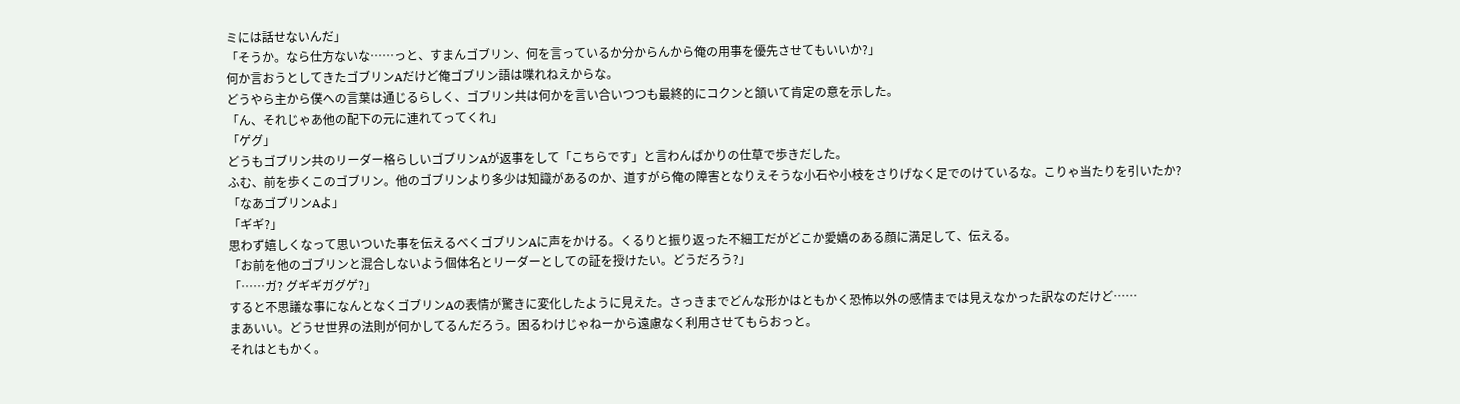ミには話せないんだ」
「そうか。なら仕方ないな……っと、すまんゴブリン、何を言っているか分からんから俺の用事を優先させてもいいか?」
何か言おうとしてきたゴブリンAだけど俺ゴブリン語は喋れねえからな。
どうやら主から僕への言葉は通じるらしく、ゴブリン共は何かを言い合いつつも最終的にコクンと頷いて肯定の意を示した。
「ん、それじゃあ他の配下の元に連れてってくれ」
「ゲグ」
どうもゴブリン共のリーダー格らしいゴブリンAが返事をして「こちらです」と言わんばかりの仕草で歩きだした。
ふむ、前を歩くこのゴブリン。他のゴブリンより多少は知識があるのか、道すがら俺の障害となりえそうな小石や小枝をさりげなく足でのけているな。こりゃ当たりを引いたか?
「なあゴブリンAよ」
「ギギ?」
思わず嬉しくなって思いついた事を伝えるべくゴブリンAに声をかける。くるりと振り返った不細工だがどこか愛嬌のある顔に満足して、伝える。
「お前を他のゴブリンと混合しないよう個体名とリーダーとしての証を授けたい。どうだろう?」
「……ガ? グギギガグゲ?」
すると不思議な事になんとなくゴブリンAの表情が驚きに変化したように見えた。さっきまでどんな形かはともかく恐怖以外の感情までは見えなかった訳なのだけど……
まあいい。どうせ世界の法則が何かしてるんだろう。困るわけじゃねーから遠慮なく利用させてもらおっと。
それはともかく。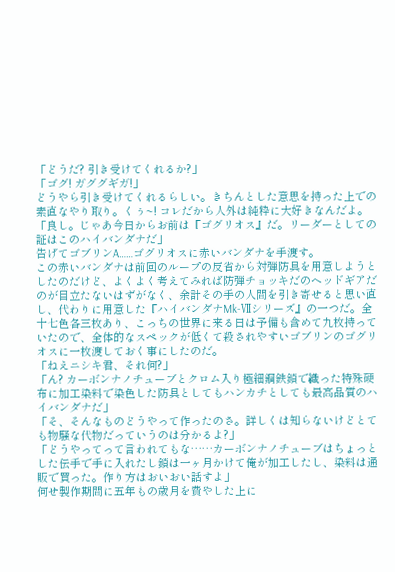「どうだ? 引き受けてくれるか?」
「ゴグ! ガググギガ!」
どうやら引き受けてくれるらしい。きちんとした意思を持った上での素直なやり取り。くぅ~! コレだから人外は純粋に大好きなんだよ。
「良し。じゃあ今日からお前は『ゴグリオス』だ。リーダーとしての証はこのハイバンダナだ」
告げてゴブリンA……ゴグリオスに赤いバンダナを手渡す。
この赤いバンダナは前回のループの反省から対弾防具を用意しようとしたのだけど、よくよく考えてみれば防弾チョッキだのヘッドギアだのが目立たないはずがなく、余計その手の人間を引き寄せると思い直し、代わりに用意した『ハイバンダナMk-Ⅶシリーズ』の一つだ。全十七色各三枚あり、こっちの世界に来る日は予備も含めて九枚持っていたので、全体的なスペックが低くて殺されやすいゴブリンのゴグリオスに一枚渡しておく事にしたのだ。
「ねえニシキ君、それ何?」
「ん? カーボンナノチューブとクロム入り極細鋼鉄鎖で織った特殊硬布に加工染料で染色した防具としてもハンカチとしても最高品質のハイバンダナだ」
「そ、そんなものどうやって作ったのさ。詳しくは知らないけどとても物騒な代物だっていうのは分かるよ?」
「どうやってって言われてもな……カーボンナノチューブはちょっとした伝手で手に入れたし鎖は一ヶ月かけて俺が加工したし、染料は通販で買った。作り方はおいおい話すよ」
何せ製作期間に五年もの歳月を費やした上に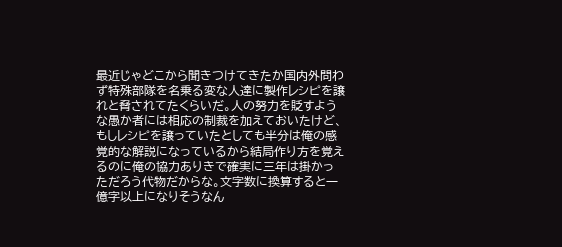最近じゃどこから聞きつけてきたか国内外問わず特殊部隊を名乗る変な人達に製作レシピを譲れと脅されてたくらいだ。人の努力を貶すような愚か者には相応の制裁を加えておいたけど、もしレシピを譲っていたとしても半分は俺の感覚的な解説になっているから結局作り方を覚えるのに俺の協力ありきで確実に三年は掛かっただろう代物だからな。文字数に換算すると一億字以上になりそうなん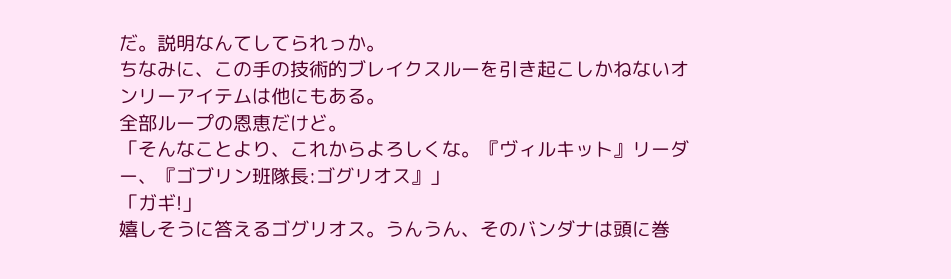だ。説明なんてしてられっか。
ちなみに、この手の技術的ブレイクスルーを引き起こしかねないオンリーアイテムは他にもある。
全部ループの恩恵だけど。
「そんなことより、これからよろしくな。『ヴィルキット』リーダー、『ゴブリン班隊長:ゴグリオス』」
「ガギ!」
嬉しそうに答えるゴグリオス。うんうん、そのバンダナは頭に巻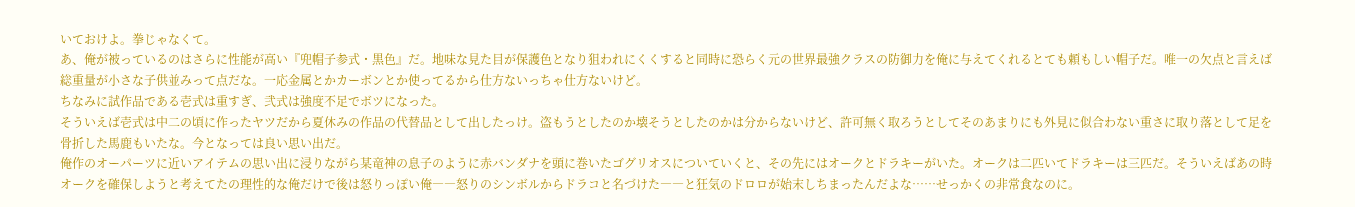いておけよ。拳じゃなくて。
あ、俺が被っているのはさらに性能が高い『兜帽子参式・黒色』だ。地味な見た目が保護色となり狙われにくくすると同時に恐らく元の世界最強クラスの防御力を俺に与えてくれるとても頼もしい帽子だ。唯一の欠点と言えば総重量が小さな子供並みって点だな。一応金属とかカーボンとか使ってるから仕方ないっちゃ仕方ないけど。
ちなみに試作品である壱式は重すぎ、弐式は強度不足でボツになった。
そういえば壱式は中二の頃に作ったヤツだから夏休みの作品の代替品として出したっけ。盗もうとしたのか壊そうとしたのかは分からないけど、許可無く取ろうとしてそのあまりにも外見に似合わない重さに取り落として足を骨折した馬鹿もいたな。今となっては良い思い出だ。
俺作のオーパーツに近いアイテムの思い出に浸りながら某竜神の息子のように赤バンダナを頭に巻いたゴグリオスについていくと、その先にはオークとドラキーがいた。オークは二匹いてドラキーは三匹だ。そういえばあの時オークを確保しようと考えてたの理性的な俺だけで後は怒りっぽい俺――怒りのシンボルからドラコと名づけた――と狂気のドロロが始末しちまったんだよな……せっかくの非常食なのに。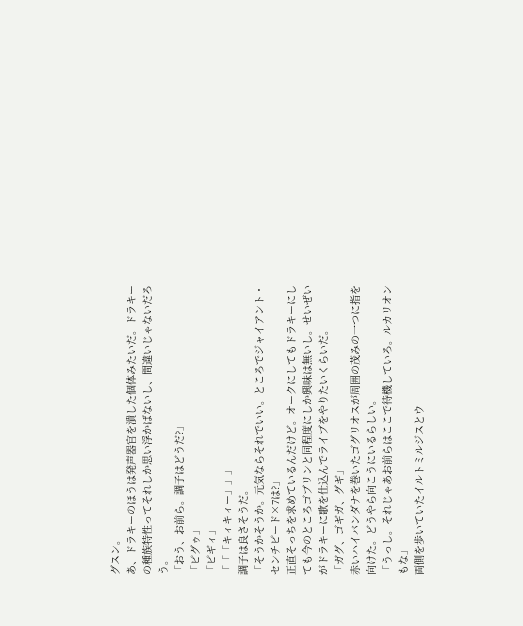グスン。
あ、ドラキーのほうは発声器官を潰した個体みたいだ。ドラキーの種族特性ってそれしか思い浮かばないし、間違いじゃないだろう。
「おう、お前ら。調子はどうだ?」
「ピグゥ」
「ピギィ」
「「「キィキィー」」」
調子は良さそうだ。
「そうかそうか。元気ならそれでいい。ところでジャイアント・センチピード×7は?」
正直そっちを求めているんだけど。オークにしてもドラキーにしても今のところゴブリンと同程度にしか興味は無いし。せいぜいがドラキーに歌を仕込んでライブをやりたいくらいだ。
「ガグ、ゴギガ、グギ」
赤いハイバンダナを巻いたゴグリオスが周囲の茂みの一つに指を向けた。どうやら向こうにいるらしい。
「うっし。それじゃあお前らはここで待機していろ。ルカリオンもな」
両側を歩いていたイルトミルジスとウ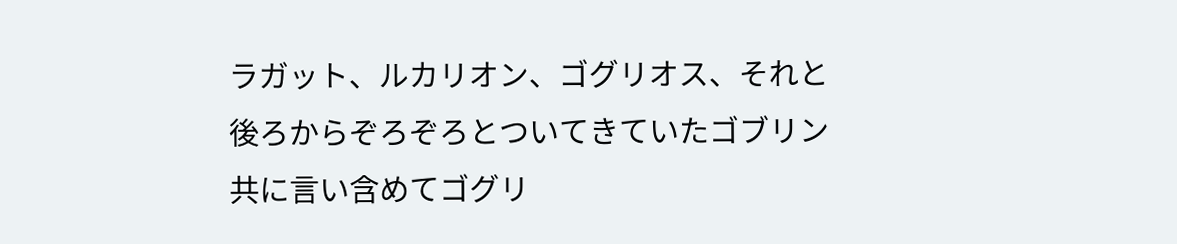ラガット、ルカリオン、ゴグリオス、それと後ろからぞろぞろとついてきていたゴブリン共に言い含めてゴグリ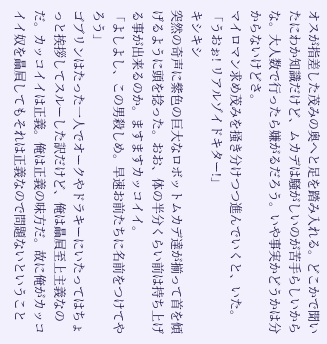オスが指差した茂みの奥へと足を踏み入れる。どこかで聞いたにわか知識だけど、ムカデは騒がしいのが苦手らしいからな。大人数で行ったら嫌がるだろう。いや事実かどうかは分からないけどさ。
マイロマン求め茂みを掻き分けつつ進んでいくと、いた。
「うおぉ! リアルゾイドキター!」
キシキシ
突然の奇声に紫色の巨大なロボットムカデ達が揃って首を傾げるように頭を捻った。おお、体の半分くらい前は持ち上げる事が出来るのか。ますますカッコイイ。
「よしよし、この男殺しめ。早速お前たちに名前をつけてやろう」
ゴブリンはたった一人でオークやドラキーにいたってはちょっと挨拶してスルーした訳だけど、俺は贔屓至上主義なのだ。カッコイイは正義。俺は正義の味方だ。故に俺がカッコイイ奴を贔屓してもそれは正義なので問題ないということ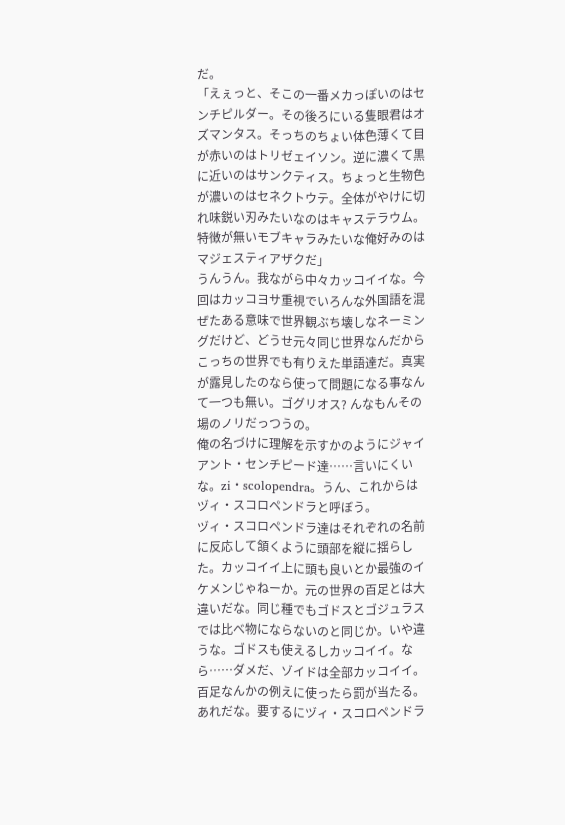だ。
「えぇっと、そこの一番メカっぽいのはセンチピルダー。その後ろにいる隻眼君はオズマンタス。そっちのちょい体色薄くて目が赤いのはトリゼェイソン。逆に濃くて黒に近いのはサンクティス。ちょっと生物色が濃いのはセネクトウテ。全体がやけに切れ味鋭い刃みたいなのはキャステラウム。特徴が無いモブキャラみたいな俺好みのはマジェスティアザクだ」
うんうん。我ながら中々カッコイイな。今回はカッコヨサ重視でいろんな外国語を混ぜたある意味で世界観ぶち壊しなネーミングだけど、どうせ元々同じ世界なんだからこっちの世界でも有りえた単語達だ。真実が露見したのなら使って問題になる事なんて一つも無い。ゴグリオス? んなもんその場のノリだっつうの。
俺の名づけに理解を示すかのようにジャイアント・センチピード達……言いにくいな。zi・scolopendra。うん、これからはヅィ・スコロペンドラと呼ぼう。
ヅィ・スコロペンドラ達はそれぞれの名前に反応して頷くように頭部を縦に揺らした。カッコイイ上に頭も良いとか最強のイケメンじゃねーか。元の世界の百足とは大違いだな。同じ種でもゴドスとゴジュラスでは比べ物にならないのと同じか。いや違うな。ゴドスも使えるしカッコイイ。なら……ダメだ、ゾイドは全部カッコイイ。百足なんかの例えに使ったら罰が当たる。
あれだな。要するにヅィ・スコロペンドラ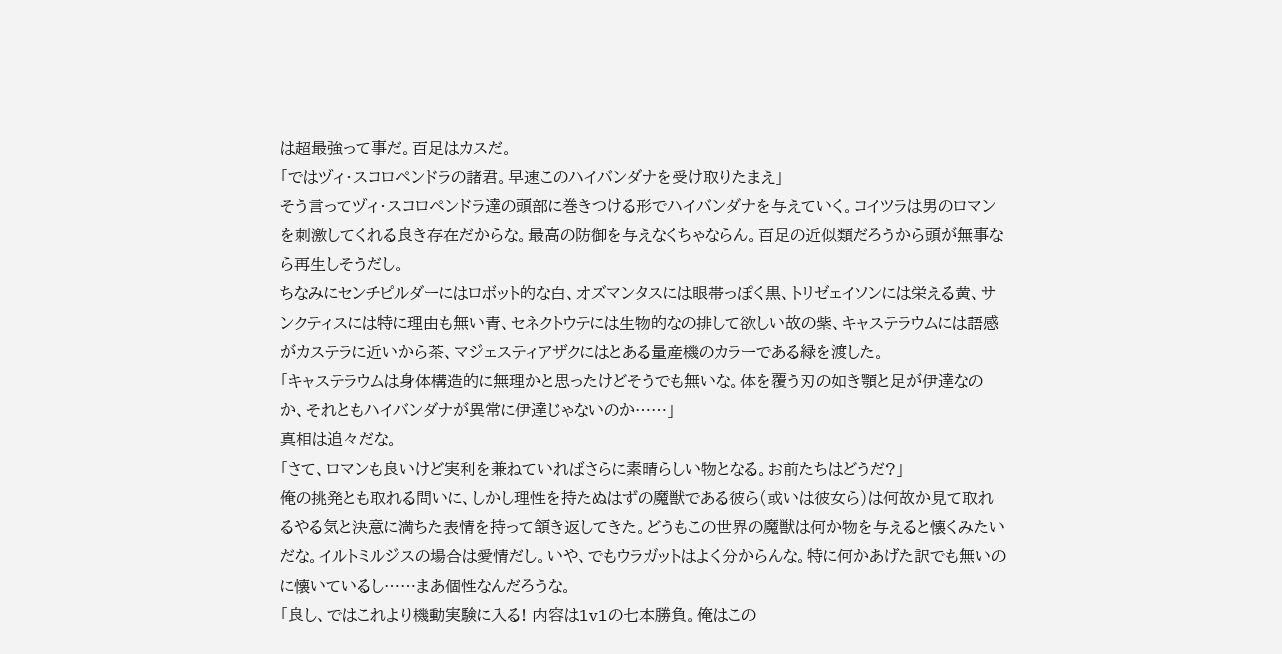は超最強って事だ。百足はカスだ。
「ではヅィ・スコロペンドラの諸君。早速このハイバンダナを受け取りたまえ」
そう言ってヅィ・スコロペンドラ達の頭部に巻きつける形でハイバンダナを与えていく。コイツラは男のロマンを刺激してくれる良き存在だからな。最高の防御を与えなくちゃならん。百足の近似類だろうから頭が無事なら再生しそうだし。
ちなみにセンチピルダーにはロボット的な白、オズマンタスには眼帯っぽく黒、トリゼェイソンには栄える黄、サンクティスには特に理由も無い青、セネクトウテには生物的なの排して欲しい故の紫、キャステラウムには語感がカステラに近いから茶、マジェスティアザクにはとある量産機のカラーである緑を渡した。
「キャステラウムは身体構造的に無理かと思ったけどそうでも無いな。体を覆う刃の如き顎と足が伊達なのか、それともハイバンダナが異常に伊達じゃないのか……」
真相は追々だな。
「さて、ロマンも良いけど実利を兼ねていればさらに素晴らしい物となる。お前たちはどうだ?」
俺の挑発とも取れる問いに、しかし理性を持たぬはずの魔獣である彼ら(或いは彼女ら)は何故か見て取れるやる気と決意に満ちた表情を持って頷き返してきた。どうもこの世界の魔獣は何か物を与えると懐くみたいだな。イルトミルジスの場合は愛情だし。いや、でもウラガットはよく分からんな。特に何かあげた訳でも無いのに懐いているし……まあ個性なんだろうな。
「良し、ではこれより機動実験に入る! 内容は1v1の七本勝負。俺はこの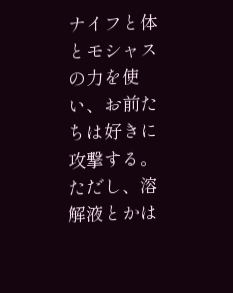ナイフと体とモシャスの力を使い、お前たちは好きに攻撃する。ただし、溶解液とかは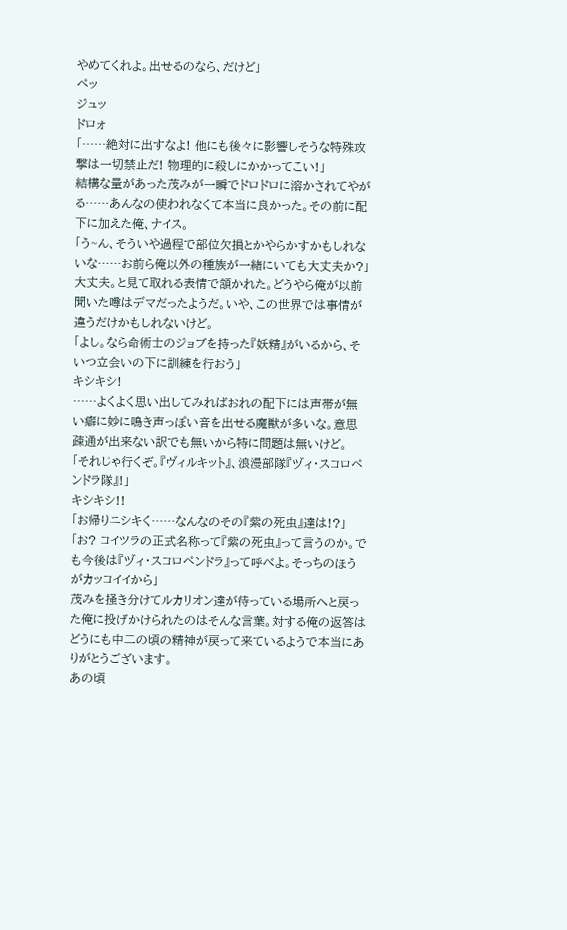やめてくれよ。出せるのなら、だけど」
ペッ
ジュッ
ドロォ
「……絶対に出すなよ! 他にも後々に影響しそうな特殊攻撃は一切禁止だ! 物理的に殺しにかかってこい!」
結構な量があった茂みが一瞬でドロドロに溶かされてやがる……あんなの使われなくて本当に良かった。その前に配下に加えた俺、ナイス。
「う~ん、そういや過程で部位欠損とかやらかすかもしれないな……お前ら俺以外の種族が一緒にいても大丈夫か?」
大丈夫。と見て取れる表情で頷かれた。どうやら俺が以前聞いた噂はデマだったようだ。いや、この世界では事情が違うだけかもしれないけど。
「よし。なら命術士のジョブを持った『妖精』がいるから、そいつ立会いの下に訓練を行おう」
キシキシ!
……よくよく思い出してみればおれの配下には声帯が無い癖に妙に鳴き声っぽい音を出せる魔獣が多いな。意思疎通が出来ない訳でも無いから特に問題は無いけど。
「それじゃ行くぞ。『ヴィルキット』、浪漫部隊『ヅィ・スコロペンドラ隊』!」
キシキシ!!
「お帰りニシキく……なんなのその『紫の死虫』達は!?」
「お? コイツラの正式名称って『紫の死虫』って言うのか。でも今後は『ヅィ・スコロペンドラ』って呼べよ。そっちのほうがカッコイイから」
茂みを掻き分けてルカリオン達が待っている場所へと戻った俺に投げかけられたのはそんな言葉。対する俺の返答はどうにも中二の頃の精神が戻って来ているようで本当にありがとうございます。
あの頃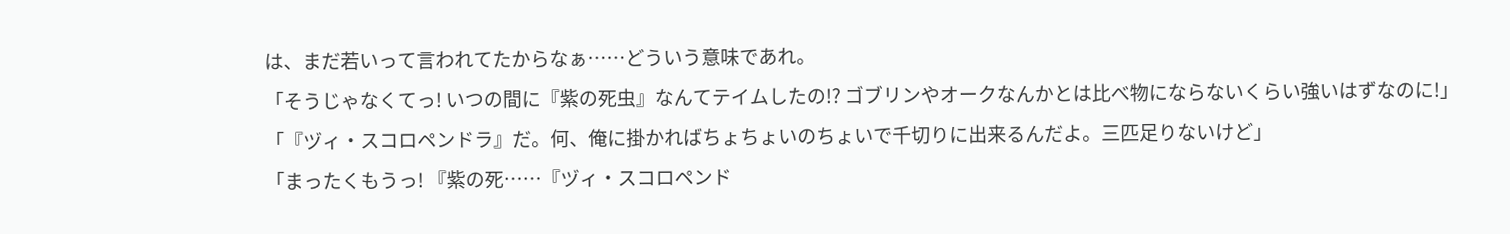は、まだ若いって言われてたからなぁ……どういう意味であれ。
「そうじゃなくてっ! いつの間に『紫の死虫』なんてテイムしたの!? ゴブリンやオークなんかとは比べ物にならないくらい強いはずなのに!」
「『ヅィ・スコロペンドラ』だ。何、俺に掛かればちょちょいのちょいで千切りに出来るんだよ。三匹足りないけど」
「まったくもうっ! 『紫の死……『ヅィ・スコロペンド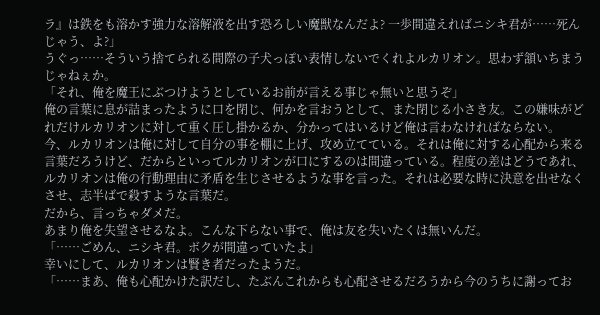ラ』は鉄をも溶かす強力な溶解液を出す恐ろしい魔獣なんだよ? 一歩間違えればニシキ君が……死んじゃう、よ?」
うぐっ……そういう捨てられる間際の子犬っぽい表情しないでくれよルカリオン。思わず頷いちまうじゃねぇか。
「それ、俺を魔王にぶつけようとしているお前が言える事じゃ無いと思うぞ」
俺の言葉に息が詰まったように口を閉じ、何かを言おうとして、また閉じる小さき友。この嫌味がどれだけルカリオンに対して重く圧し掛かるか、分かってはいるけど俺は言わなければならない。
今、ルカリオンは俺に対して自分の事を棚に上げ、攻め立てている。それは俺に対する心配から来る言葉だろうけど、だからといってルカリオンが口にするのは間違っている。程度の差はどうであれ、ルカリオンは俺の行動理由に矛盾を生じさせるような事を言った。それは必要な時に決意を出せなくさせ、志半ばで殺すような言葉だ。
だから、言っちゃダメだ。
あまり俺を失望させるなよ。こんな下らない事で、俺は友を失いたくは無いんだ。
「……ごめん、ニシキ君。ボクが間違っていたよ」
幸いにして、ルカリオンは賢き者だったようだ。
「……まあ、俺も心配かけた訳だし、たぶんこれからも心配させるだろうから今のうちに謝ってお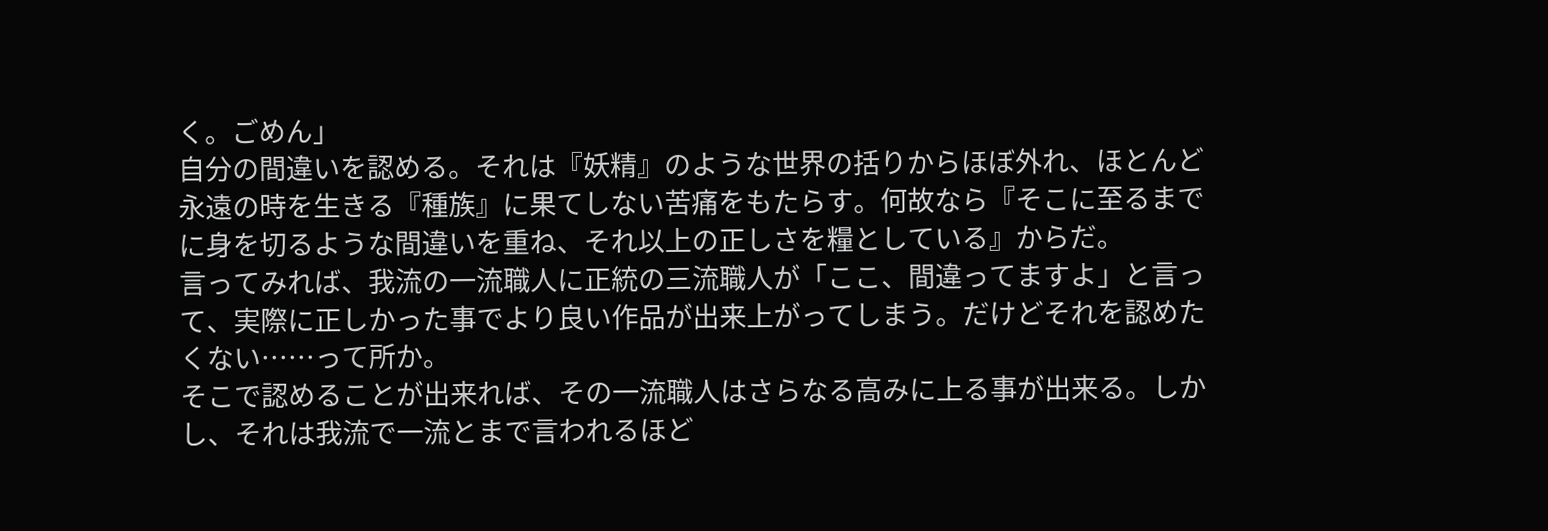く。ごめん」
自分の間違いを認める。それは『妖精』のような世界の括りからほぼ外れ、ほとんど永遠の時を生きる『種族』に果てしない苦痛をもたらす。何故なら『そこに至るまでに身を切るような間違いを重ね、それ以上の正しさを糧としている』からだ。
言ってみれば、我流の一流職人に正統の三流職人が「ここ、間違ってますよ」と言って、実際に正しかった事でより良い作品が出来上がってしまう。だけどそれを認めたくない……って所か。
そこで認めることが出来れば、その一流職人はさらなる高みに上る事が出来る。しかし、それは我流で一流とまで言われるほど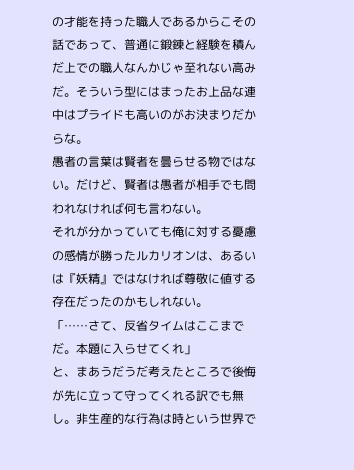の才能を持った職人であるからこその話であって、普通に鍛錬と経験を積んだ上での職人なんかじゃ至れない高みだ。そういう型にはまったお上品な連中はプライドも高いのがお決まりだからな。
愚者の言葉は賢者を曇らせる物ではない。だけど、賢者は愚者が相手でも問われなければ何も言わない。
それが分かっていても俺に対する憂慮の感情が勝ったルカリオンは、あるいは『妖精』ではなければ尊敬に値する存在だったのかもしれない。
「……さて、反省タイムはここまでだ。本題に入らせてくれ」
と、まあうだうだ考えたところで後悔が先に立って守ってくれる訳でも無し。非生産的な行為は時という世界で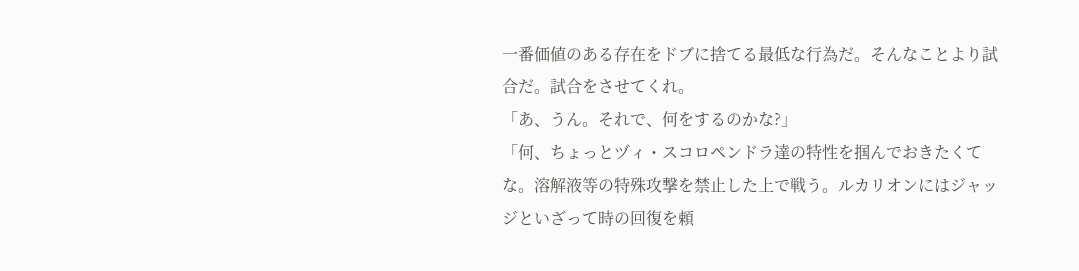一番価値のある存在をドブに捨てる最低な行為だ。そんなことより試合だ。試合をさせてくれ。
「あ、うん。それで、何をするのかな?」
「何、ちょっとヅィ・スコロペンドラ達の特性を掴んでおきたくてな。溶解液等の特殊攻撃を禁止した上で戦う。ルカリオンにはジャッジといざって時の回復を頼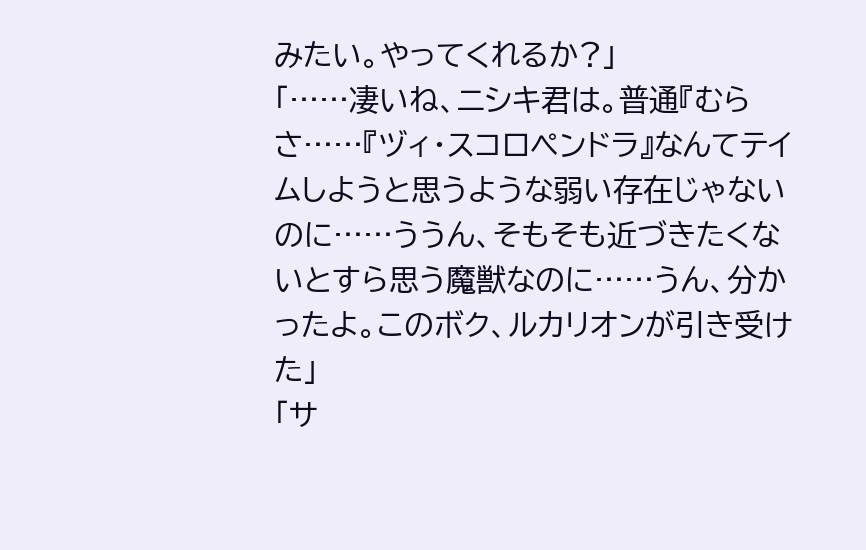みたい。やってくれるか?」
「……凄いね、ニシキ君は。普通『むらさ……『ヅィ・スコロペンドラ』なんてテイムしようと思うような弱い存在じゃないのに……ううん、そもそも近づきたくないとすら思う魔獣なのに……うん、分かったよ。このボク、ルカリオンが引き受けた」
「サ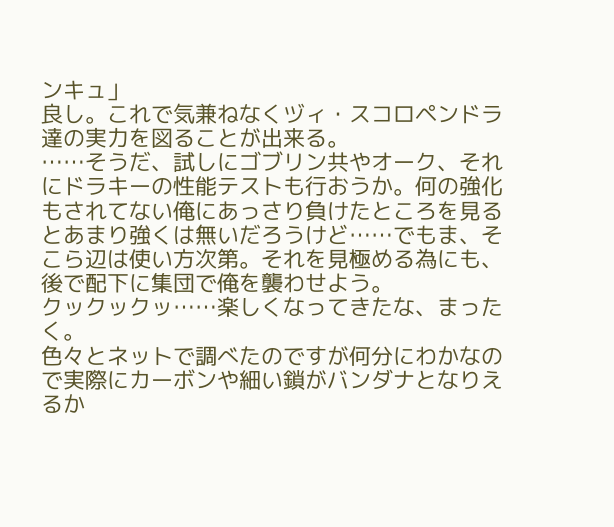ンキュ」
良し。これで気兼ねなくヅィ・スコロペンドラ達の実力を図ることが出来る。
……そうだ、試しにゴブリン共やオーク、それにドラキーの性能テストも行おうか。何の強化もされてない俺にあっさり負けたところを見るとあまり強くは無いだろうけど……でもま、そこら辺は使い方次第。それを見極める為にも、後で配下に集団で俺を襲わせよう。
クックックッ……楽しくなってきたな、まったく。
色々とネットで調べたのですが何分にわかなので実際にカーボンや細い鎖がバンダナとなりえるか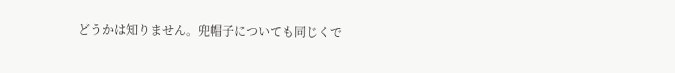どうかは知りません。兜帽子についても同じくで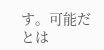す。可能だとは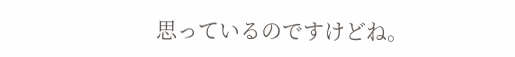思っているのですけどね。